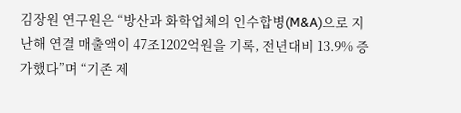김장원 연구원은 “방산과 화학업체의 인수합병(M&A)으로 지난해 연결 매출액이 47조1202억원을 기록, 전년대비 13.9% 증가했다”며 “기존 제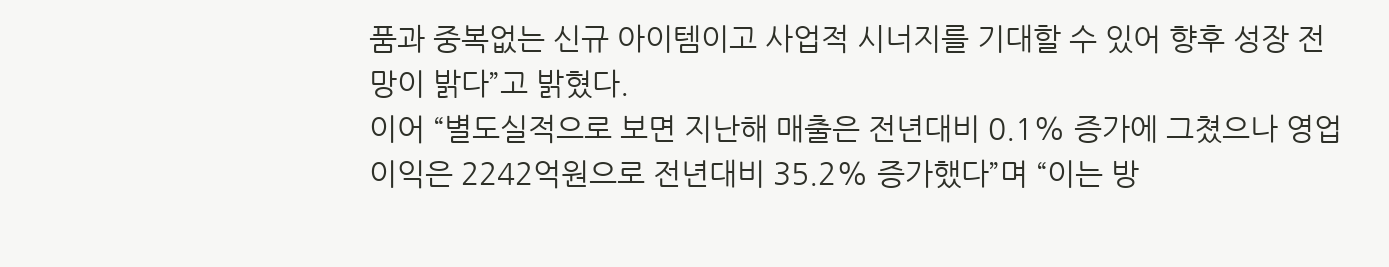품과 중복없는 신규 아이템이고 사업적 시너지를 기대할 수 있어 향후 성장 전망이 밝다”고 밝혔다.
이어 “별도실적으로 보면 지난해 매출은 전년대비 0.1% 증가에 그쳤으나 영업이익은 2242억원으로 전년대비 35.2% 증가했다”며 “이는 방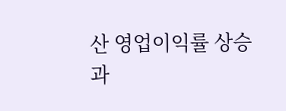산 영업이익률 상승과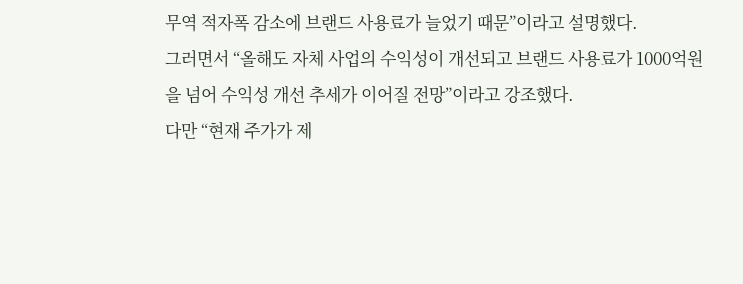무역 적자폭 감소에 브랜드 사용료가 늘었기 때문”이라고 설명했다.
그러면서 “올해도 자체 사업의 수익성이 개선되고 브랜드 사용료가 1000억원을 넘어 수익성 개선 추세가 이어질 전망”이라고 강조했다.
다만 “현재 주가가 제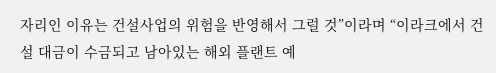자리인 이유는 건설사업의 위험을 반영해서 그럴 것”이라며 “이라크에서 건설 대금이 수금되고 남아있는 해외 플랜트 예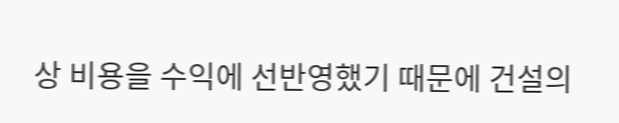상 비용을 수익에 선반영했기 때문에 건설의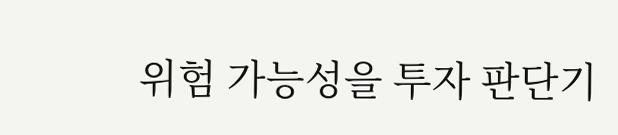위험 가능성을 투자 판단기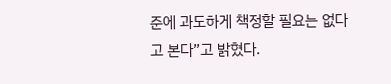준에 과도하게 책정할 필요는 없다고 본다”고 밝혔다.